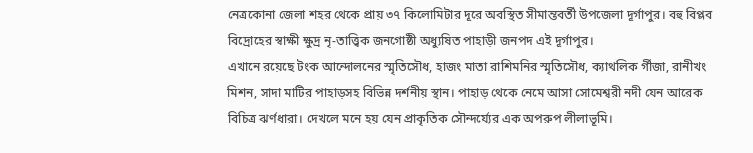নেত্রকোনা জেলা শহর থেকে প্রায় ৩৭ কিলোমিটার দূরে অবস্থিত সীমান্তবর্তী উপজেলা দূর্গাপুর। বহু বিপ্লব বিদ্রোহের স্বাক্ষী ক্ষুদ্র নৃ-তাত্ত্বিক জনগোষ্ঠী অধ্যুষিত পাহাড়ী জনপদ এই দূর্গাপুর।
এখানে রয়েছে টংক আন্দোলনের স্মৃতিসৌধ, হাজং মাতা রাশিমনির স্মৃতিসৌধ, ক্যাথলিক র্গীজা, রানীখং মিশন, সাদা মাটির পাহাড়সহ বিভিন্ন দর্শনীয় স্থান। পাহাড় থেকে নেমে আসা সোমেশ্বরী নদী যেন আরেক বিচিত্র ঝর্ণধারা। দেখলে মনে হয় যেন প্রাকৃতিক সৌন্দর্য্যের এক অপরুপ লীলাভূমি।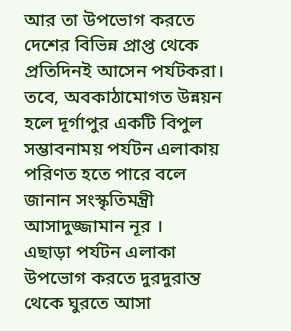আর তা উপভোগ করতে দেশের বিভিন্ন প্রাপ্ত থেকে প্রতিদিনই আসেন পর্যটকরা।
তবে, অবকাঠামোগত উন্নয়ন হলে দূর্গাপুর একটি বিপুল সম্ভাবনাময় পর্যটন এলাকায় পরিণত হতে পারে বলে জানান সংস্কৃতিমন্ত্রী আসাদুজ্জামান নূর ।
এছাড়া পর্যটন এলাকা উপভোগ করতে দুরদুরান্ত থেকে ঘুরতে আসা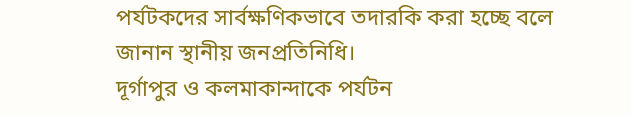পর্যটকদের সার্বক্ষণিকভাবে তদারকি করা হচ্ছে বলে জানান স্থানীয় জনপ্রতিনিধি।
দূর্গাপুর ও কলমাকান্দাকে পর্যটন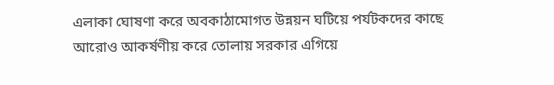এলাকা ঘোষণা করে অবকাঠামোগত উন্নয়ন ঘটিয়ে পর্যটকদের কাছে আরোও আকর্ষণীয় করে তোলায় সরকার এগিয়ে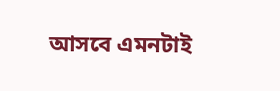আসবে এমনটাই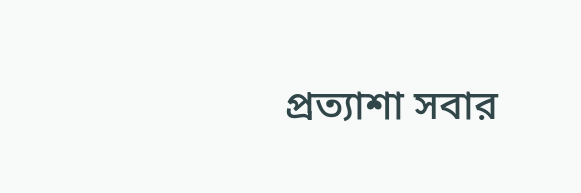প্রত্যাশা সবার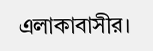এলাকাবাসীর।